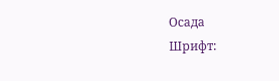Осада
Шрифт: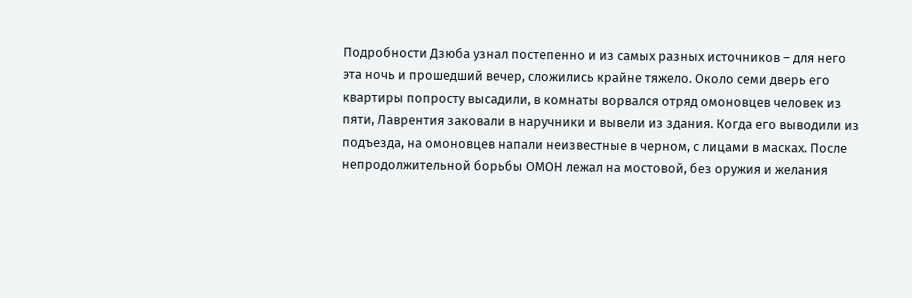Подробности Дзюба узнал постепенно и из самых разных источников – для него эта ночь и прошедший вечер, сложились крайне тяжело. Около семи дверь его квартиры попросту высадили, в комнаты ворвался отряд омоновцев человек из пяти, Лаврентия заковали в наручники и вывели из здания. Когда его выводили из подъезда, на омоновцев напали неизвестные в черном, с лицами в масках. После непродолжительной борьбы ОМОН лежал на мостовой, без оружия и желания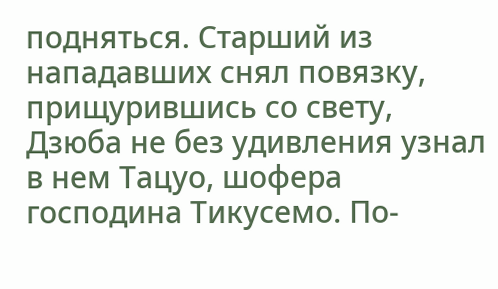подняться. Старший из нападавших снял повязку, прищурившись со свету, Дзюба не без удивления узнал в нем Тацуо, шофера господина Тикусемо. По-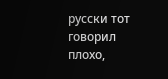русски тот говорил плохо,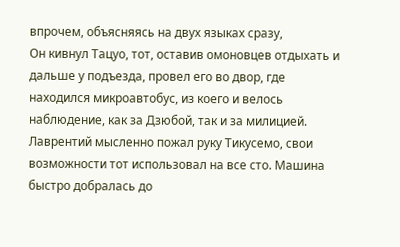впрочем, объясняясь на двух языках сразу,
Он кивнул Тацуо, тот, оставив омоновцев отдыхать и дальше у подъезда, провел его во двор, где находился микроавтобус, из коего и велось наблюдение, как за Дзюбой, так и за милицией. Лаврентий мысленно пожал руку Тикусемо, свои возможности тот использовал на все сто. Машина быстро добралась до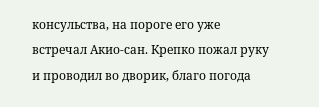консульства, на пороге его уже встречал Акио-сан. Крепко пожал руку и проводил во дворик, благо погода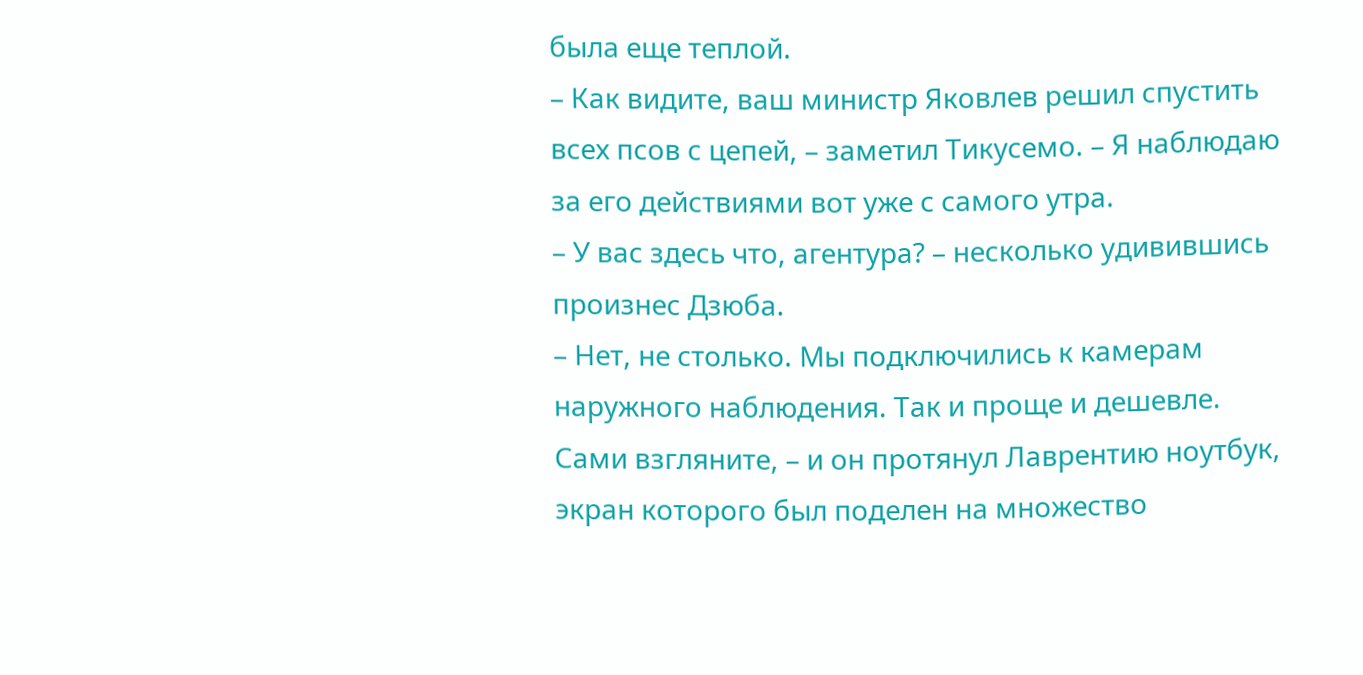была еще теплой.
– Как видите, ваш министр Яковлев решил спустить всех псов с цепей, – заметил Тикусемо. – Я наблюдаю за его действиями вот уже с самого утра.
– У вас здесь что, агентура? – несколько удивившись произнес Дзюба.
– Нет, не столько. Мы подключились к камерам наружного наблюдения. Так и проще и дешевле. Сами взгляните, – и он протянул Лаврентию ноутбук, экран которого был поделен на множество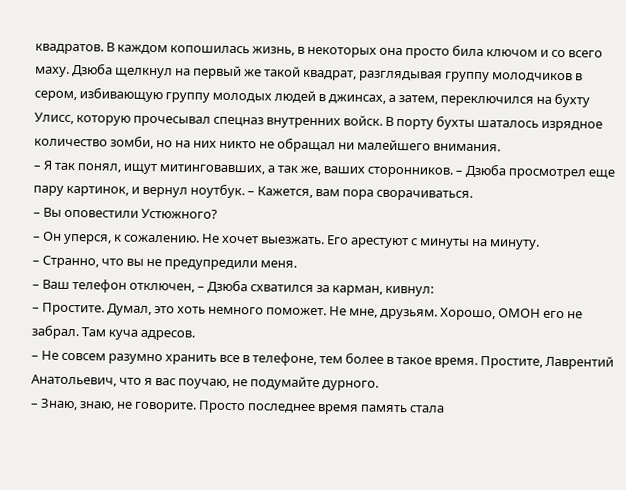квадратов. В каждом копошилась жизнь, в некоторых она просто била ключом и со всего маху. Дзюба щелкнул на первый же такой квадрат, разглядывая группу молодчиков в сером, избивающую группу молодых людей в джинсах, а затем, переключился на бухту Улисс, которую прочесывал спецназ внутренних войск. В порту бухты шаталось изрядное количество зомби, но на них никто не обращал ни малейшего внимания.
– Я так понял, ищут митинговавших, а так же, ваших сторонников. – Дзюба просмотрел еще пару картинок, и вернул ноутбук. – Кажется, вам пора сворачиваться.
– Вы оповестили Устюжного?
– Он уперся, к сожалению. Не хочет выезжать. Его арестуют с минуты на минуту.
– Странно, что вы не предупредили меня.
– Ваш телефон отключен, – Дзюба схватился за карман, кивнул:
– Простите. Думал, это хоть немного поможет. Не мне, друзьям. Хорошо, ОМОН его не забрал. Там куча адресов.
– Не совсем разумно хранить все в телефоне, тем более в такое время. Простите, Лаврентий Анатольевич, что я вас поучаю, не подумайте дурного.
– Знаю, знаю, не говорите. Просто последнее время память стала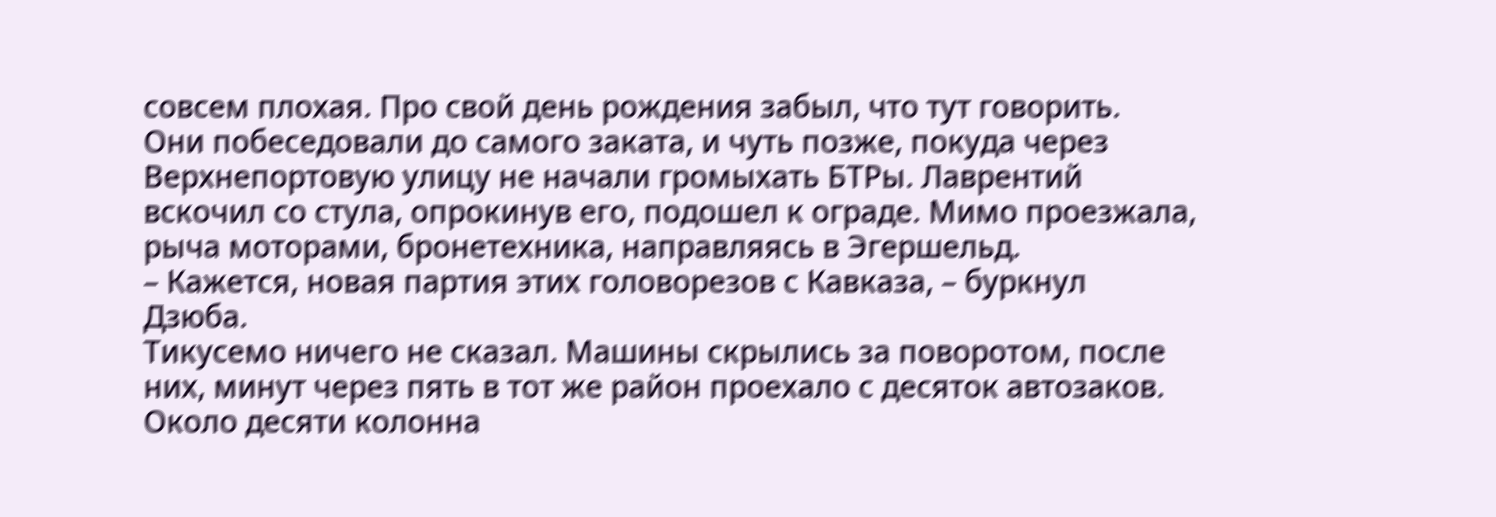совсем плохая. Про свой день рождения забыл, что тут говорить.
Они побеседовали до самого заката, и чуть позже, покуда через Верхнепортовую улицу не начали громыхать БТРы. Лаврентий вскочил со стула, опрокинув его, подошел к ограде. Мимо проезжала, рыча моторами, бронетехника, направляясь в Эгершельд.
– Кажется, новая партия этих головорезов с Кавказа, – буркнул Дзюба.
Тикусемо ничего не сказал. Машины скрылись за поворотом, после них, минут через пять в тот же район проехало с десяток автозаков. Около десяти колонна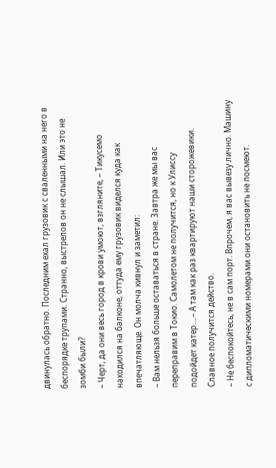двинулась обратно. Последним ехал грузовик с сваленными на него в беспорядке трупами. Странно, выстрелов он не слышал. Или это не зомби были?
– Черт, да они весь город в крови умоют, взгляните, – Тикусемо находился на балконе, оттуда ему грузовик виделся куда как впечатляюще. Он молча кивнул и заметил:
– Вам нельзя больше оставаться в стране. Завтра же мы вас переправим в Токио. Самолетом не получится, но к Улиссу
подойдет катер….– А там как раз квартируют наши сторожевики. Славное получится действо.
– Не беспокойтесь, не в сам порт. Впрочем, я вас вывезу лично. Машину с дипломатическими номерами они остановить не посмеют.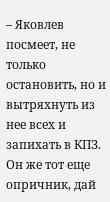– Яковлев посмеет, не только остановить, но и вытряхнуть из нее всех и запихать в КПЗ. Он же тот еще опричник, дай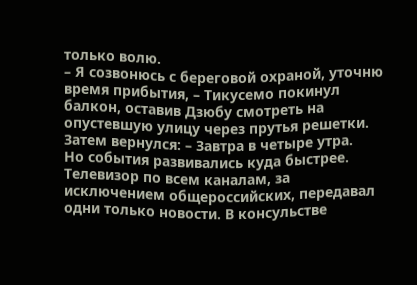только волю.
– Я созвонюсь с береговой охраной, уточню время прибытия, – Тикусемо покинул балкон, оставив Дзюбу смотреть на опустевшую улицу через прутья решетки. Затем вернулся: – Завтра в четыре утра.
Но события развивались куда быстрее. Телевизор по всем каналам, за исключением общероссийских, передавал одни только новости. В консульстве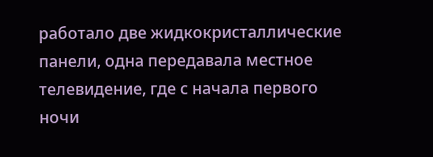работало две жидкокристаллические панели, одна передавала местное телевидение, где с начала первого ночи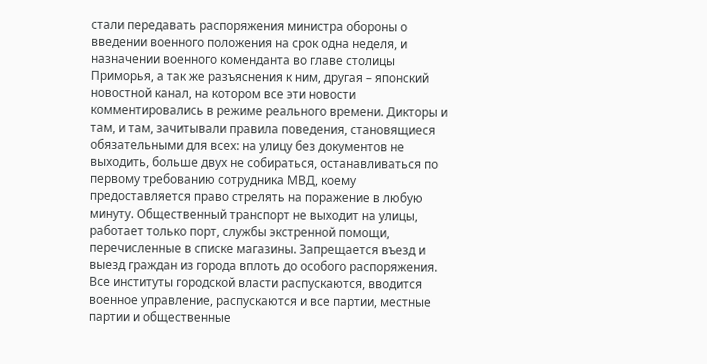стали передавать распоряжения министра обороны о введении военного положения на срок одна неделя, и назначении военного коменданта во главе столицы Приморья, а так же разъяснения к ним, другая – японский новостной канал, на котором все эти новости комментировались в режиме реального времени. Дикторы и там, и там, зачитывали правила поведения, становящиеся обязательными для всех: на улицу без документов не выходить, больше двух не собираться, останавливаться по первому требованию сотрудника МВД, коему предоставляется право стрелять на поражение в любую минуту. Общественный транспорт не выходит на улицы, работает только порт, службы экстренной помощи, перечисленные в списке магазины. Запрещается въезд и выезд граждан из города вплоть до особого распоряжения. Все институты городской власти распускаются, вводится военное управление, распускаются и все партии, местные партии и общественные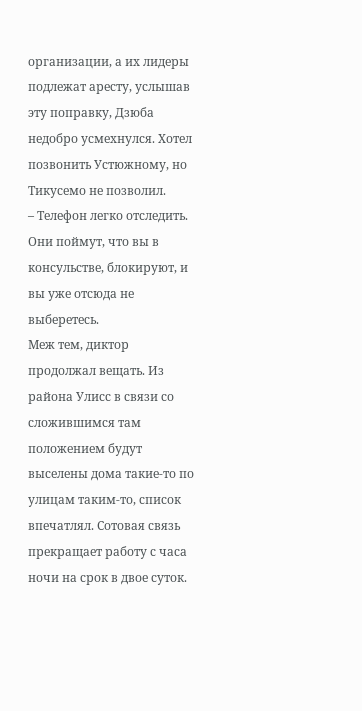организации, а их лидеры подлежат аресту, услышав эту поправку, Дзюба недобро усмехнулся. Хотел позвонить Устюжному, но Тикусемо не позволил.
– Телефон легко отследить. Они поймут, что вы в консульстве, блокируют, и вы уже отсюда не выберетесь.
Меж тем, диктор продолжал вещать. Из района Улисс в связи со сложившимся там положением будут выселены дома такие-то по улицам таким-то, список впечатлял. Сотовая связь прекращает работу с часа ночи на срок в двое суток.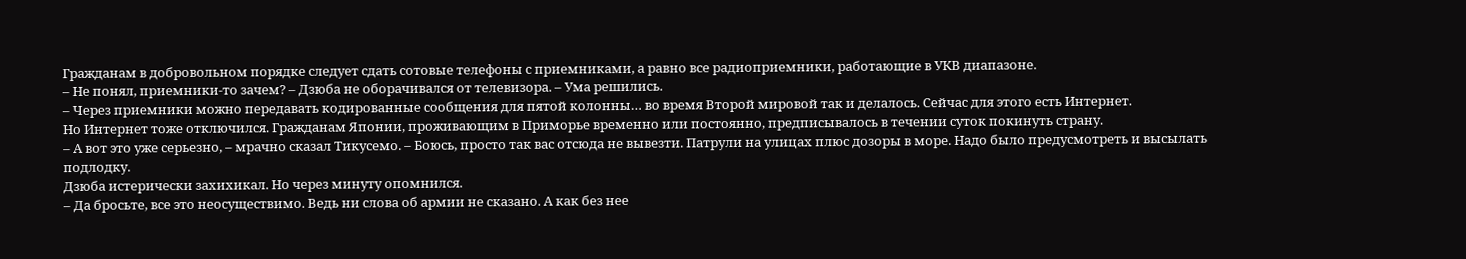Гражданам в добровольном порядке следует сдать сотовые телефоны с приемниками, а равно все радиоприемники, работающие в УКВ диапазоне.
– Не понял, приемники-то зачем? – Дзюба не оборачивался от телевизора. – Ума решились.
– Через приемники можно передавать кодированные сообщения для пятой колонны… во время Второй мировой так и делалось. Сейчас для этого есть Интернет.
Но Интернет тоже отключился. Гражданам Японии, проживающим в Приморье временно или постоянно, предписывалось в течении суток покинуть страну.
– А вот это уже серьезно, – мрачно сказал Тикусемо. – Боюсь, просто так вас отсюда не вывезти. Патрули на улицах плюс дозоры в море. Надо было предусмотреть и высылать подлодку.
Дзюба истерически захихикал. Но через минуту опомнился.
– Да бросьте, все это неосуществимо. Ведь ни слова об армии не сказано. А как без нее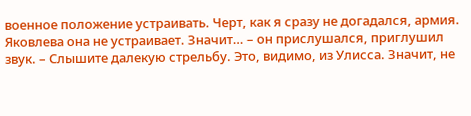военное положение устраивать. Черт, как я сразу не догадался, армия. Яковлева она не устраивает. Значит… – он прислушался, приглушил звук. – Слышите далекую стрельбу. Это, видимо, из Улисса. Значит, не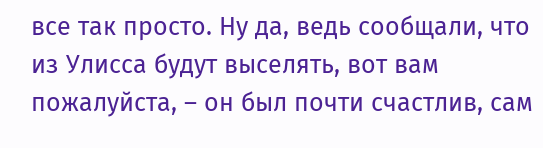все так просто. Ну да, ведь сообщали, что из Улисса будут выселять, вот вам пожалуйста, – он был почти счастлив, сам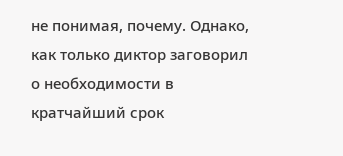не понимая, почему. Однако, как только диктор заговорил о необходимости в кратчайший срок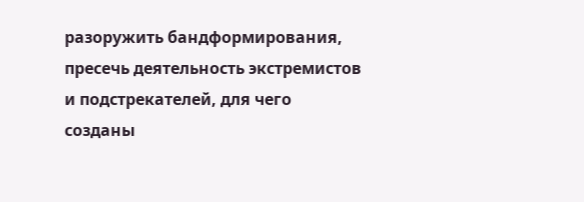разоружить бандформирования, пресечь деятельность экстремистов и подстрекателей, для чего созданы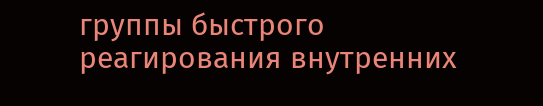группы быстрого реагирования внутренних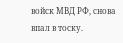войск МВД РФ, снова впал в тоску.